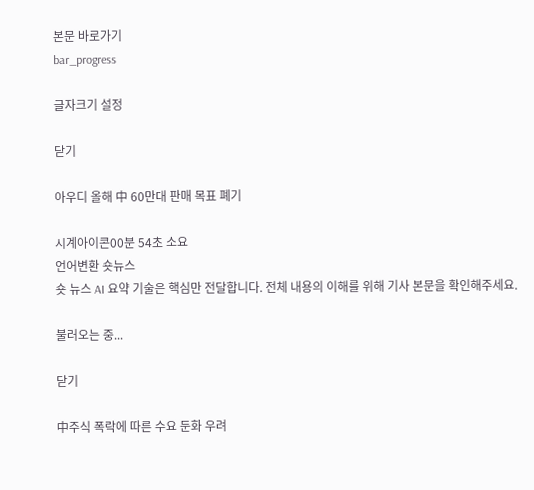본문 바로가기
bar_progress

글자크기 설정

닫기

아우디 올해 中 60만대 판매 목표 폐기

시계아이콘00분 54초 소요
언어변환 숏뉴스
숏 뉴스 AI 요약 기술은 핵심만 전달합니다. 전체 내용의 이해를 위해 기사 본문을 확인해주세요.

불러오는 중...

닫기

中주식 폭락에 따른 수요 둔화 우려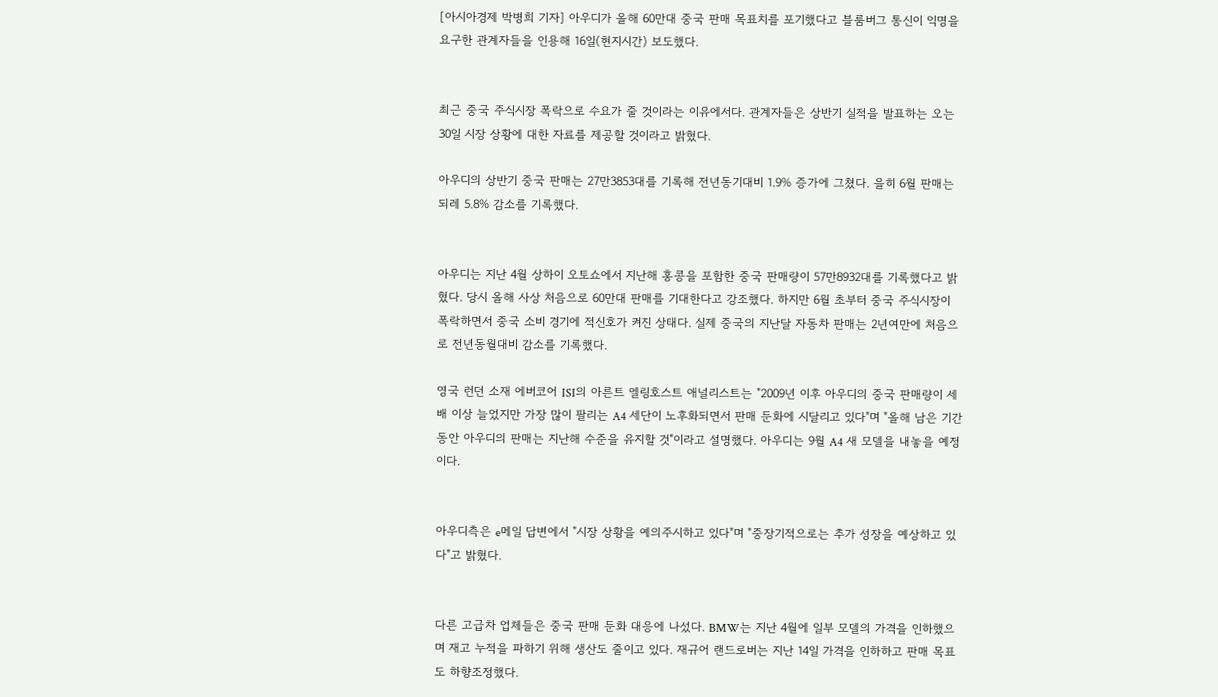[아시아경제 박병희 기자] 아우디가 올해 60만대 중국 판매 목표치를 포기했다고 블룸버그 통신이 익명을 요구한 관계자들을 인용해 16일(현지시간) 보도했다.


최근 중국 주식시장 폭락으로 수요가 줄 것이라는 이유에서다. 관계자들은 상반기 실적을 발표하는 오는 30일 시장 상황에 대한 자료를 제공할 것이라고 밝혔다.

아우디의 상반기 중국 판매는 27만3853대를 기록해 전년동기대비 1.9% 증가에 그쳤다. 을히 6월 판매는 되레 5.8% 감소를 기록했다.


아우디는 지난 4월 상하이 오토쇼에서 지난해 홍콩을 포함한 중국 판매량이 57만8932대를 기록했다고 밝혔다. 당시 올해 사상 처음으로 60만대 판매를 기대한다고 강조했다. 하지만 6월 초부터 중국 주식시장이 폭락하면서 중국 소비 경기에 적신호가 켜진 상태다. 실제 중국의 지난달 자동차 판매는 2년여만에 처음으로 전년동월대비 감소를 기록했다.

영국 런던 소재 에버코어 ISI의 아른트 엘링호스트 애널리스트는 "2009년 이후 아우디의 중국 판매량이 세 배 이상 늘었지만 가장 많이 팔리는 A4 세단이 노후화되면서 판매 둔화에 시달리고 있다"며 "올해 남은 기간 동안 아우디의 판매는 지난해 수준을 유지할 것"이라고 설명했다. 아우디는 9월 A4 새 모델을 내놓을 예정이다.


아우디측은 e메일 답변에서 "시장 상황을 예의주시하고 있다"며 "중장기적으로는 추가 성장을 예상하고 있다"고 밝혔다.


다른 고급차 업체들은 중국 판매 둔화 대응에 나섰다. BMW는 지난 4월에 일부 모델의 가격을 인하했으며 재고 누적을 파하기 위해 생산도 줄이고 있다. 재규어 랜드로버는 지난 14일 가격을 인하하고 판매 목표도 하향조정했다.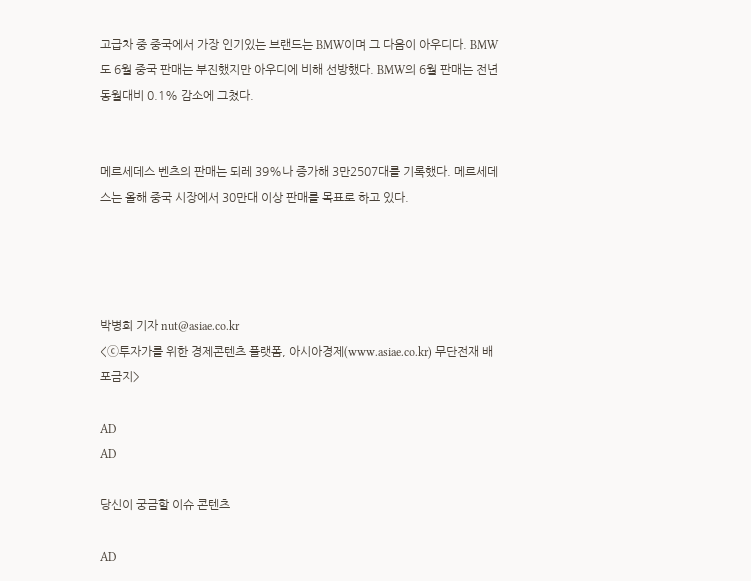고급차 중 중국에서 가장 인기있는 브랜드는 BMW이며 그 다음이 아우디다. BMW도 6월 중국 판매는 부진했지만 아우디에 비해 선방했다. BMW의 6월 판매는 전년동월대비 0.1% 감소에 그쳤다.


메르세데스 벤츠의 판매는 되레 39%나 증가해 3만2507대를 기록했다. 메르세데스는 올해 중국 시장에서 30만대 이상 판매를 목표로 하고 있다.




박병희 기자 nut@asiae.co.kr
<ⓒ투자가를 위한 경제콘텐츠 플랫폼, 아시아경제(www.asiae.co.kr) 무단전재 배포금지>

AD
AD

당신이 궁금할 이슈 콘텐츠

AD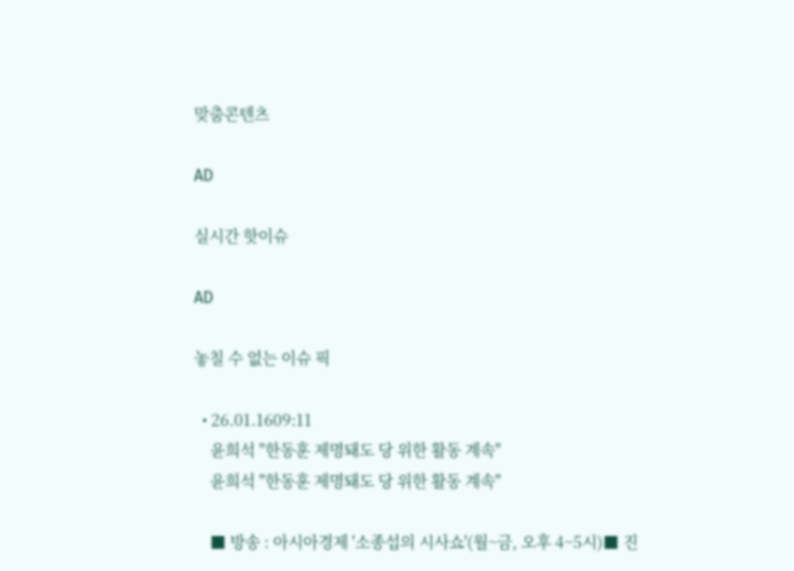맞춤콘텐츠

AD

실시간 핫이슈

AD

놓칠 수 없는 이슈 픽

  • 26.01.1609:11
    윤희석 "한동훈 제명돼도 당 위한 활동 계속"
    윤희석 "한동훈 제명돼도 당 위한 활동 계속"

    ■ 방송 : 아시아경제 '소종섭의 시사쇼'(월~금, 오후 4~5시)■ 진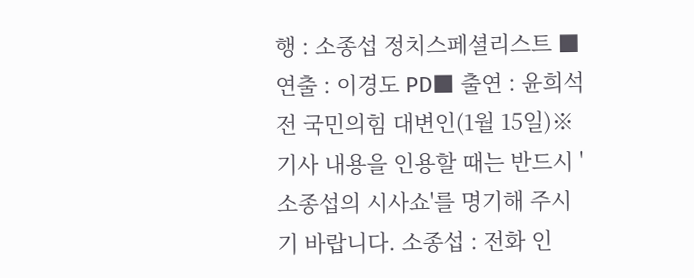행 : 소종섭 정치스페셜리스트 ■ 연출 : 이경도 PD■ 출연 : 윤희석 전 국민의힘 대변인(1월 15일)※ 기사 내용을 인용할 때는 반드시 '소종섭의 시사쇼'를 명기해 주시기 바랍니다. 소종섭 : 전화 인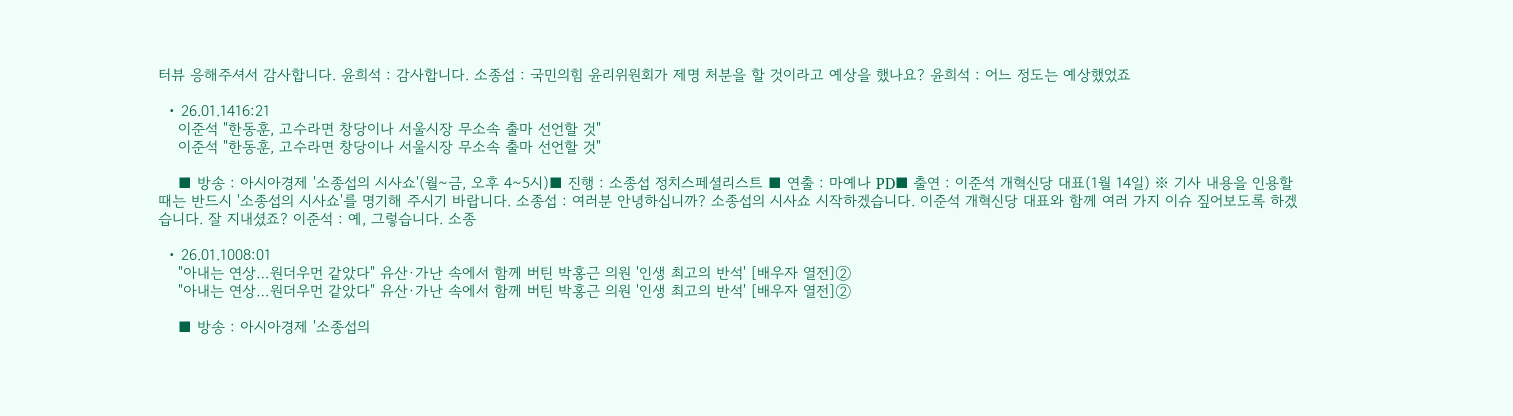터뷰 응해주셔서 감사합니다. 윤희석 : 감사합니다. 소종섭 : 국민의힘 윤리위원회가 제명 처분을 할 것이라고 예상을 했나요? 윤희석 : 어느 정도는 예상했었죠

  • 26.01.1416:21
    이준석 "한동훈, 고수라면 창당이나 서울시장 무소속 출마 선언할 것"
    이준석 "한동훈, 고수라면 창당이나 서울시장 무소속 출마 선언할 것"

    ■ 방송 : 아시아경제 '소종섭의 시사쇼'(월~금, 오후 4~5시)■ 진행 : 소종섭 정치스페셜리스트 ■ 연출 : 마예나 PD■ 출연 : 이준석 개혁신당 대표(1월 14일) ※ 기사 내용을 인용할 때는 반드시 '소종섭의 시사쇼'를 명기해 주시기 바랍니다. 소종섭 : 여러분 안녕하십니까? 소종섭의 시사쇼 시작하겠습니다. 이준석 개혁신당 대표와 함께 여러 가지 이슈 짚어보도록 하겠습니다. 잘 지내셨죠? 이준석 : 예, 그렇습니다. 소종

  • 26.01.1008:01
    "아내는 연상…원더우먼 같았다" 유산·가난 속에서 함께 버틴 박홍근 의원 '인생 최고의 반석' [배우자 열전]②
    "아내는 연상…원더우먼 같았다" 유산·가난 속에서 함께 버틴 박홍근 의원 '인생 최고의 반석' [배우자 열전]②

    ■ 방송 : 아시아경제 '소종섭의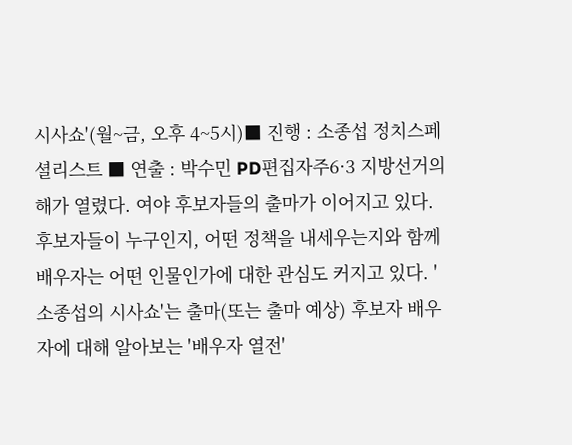시사쇼'(월~금, 오후 4~5시)■ 진행 : 소종섭 정치스페셜리스트 ■ 연출 : 박수민 PD편집자주6·3 지방선거의 해가 열렸다. 여야 후보자들의 출마가 이어지고 있다. 후보자들이 누구인지, 어떤 정책을 내세우는지와 함께 배우자는 어떤 인물인가에 대한 관심도 커지고 있다. '소종섭의 시사쇼'는 출마(또는 출마 예상) 후보자 배우자에 대해 알아보는 '배우자 열전'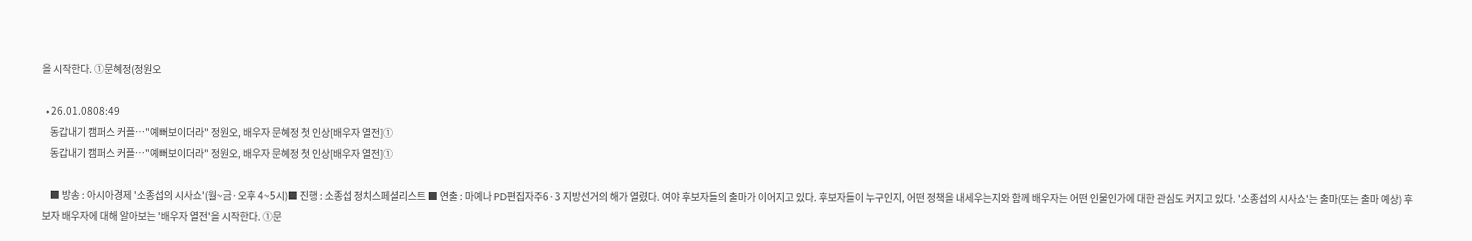을 시작한다. ①문혜정(정원오

  • 26.01.0808:49
    동갑내기 캠퍼스 커플…"예뻐보이더라" 정원오, 배우자 문혜정 첫 인상[배우자 열전]①
    동갑내기 캠퍼스 커플…"예뻐보이더라" 정원오, 배우자 문혜정 첫 인상[배우자 열전]①

    ■ 방송 : 아시아경제 '소종섭의 시사쇼'(월~금·오후 4~5시)■ 진행 : 소종섭 정치스페셜리스트 ■ 연출 : 마예나 PD편집자주6·3 지방선거의 해가 열렸다. 여야 후보자들의 출마가 이어지고 있다. 후보자들이 누구인지, 어떤 정책을 내세우는지와 함께 배우자는 어떤 인물인가에 대한 관심도 커지고 있다. '소종섭의 시사쇼'는 출마(또는 출마 예상) 후보자 배우자에 대해 알아보는 '배우자 열전'을 시작한다. ①문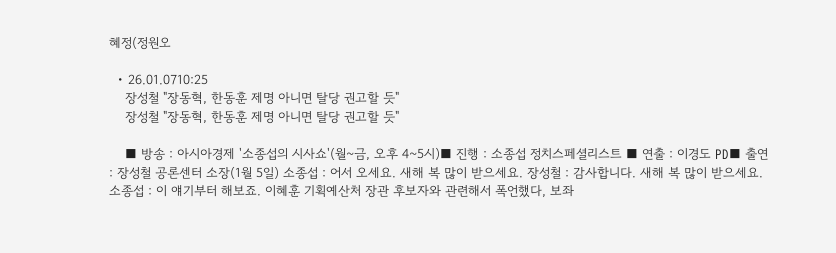혜정(정원오

  • 26.01.0710:25
    장성철 "장동혁, 한동훈 제명 아니면 탈당 권고할 듯"
    장성철 "장동혁, 한동훈 제명 아니면 탈당 권고할 듯"

    ■ 방송 : 아시아경제 '소종섭의 시사쇼'(월~금, 오후 4~5시)■ 진행 : 소종섭 정치스페셜리스트 ■ 연출 : 이경도 PD■ 출연 : 장성철 공론센터 소장(1월 5일) 소종섭 : 어서 오세요. 새해 복 많이 받으세요. 장성철 : 감사합니다. 새해 복 많이 받으세요. 소종섭 : 이 얘기부터 해보죠. 이혜훈 기획예산처 장관 후보자와 관련해서 폭언했다, 보좌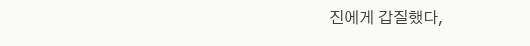진에게 갑질했다,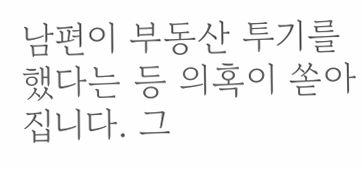남편이 부동산 투기를 했다는 등 의혹이 쏟아집니다. 그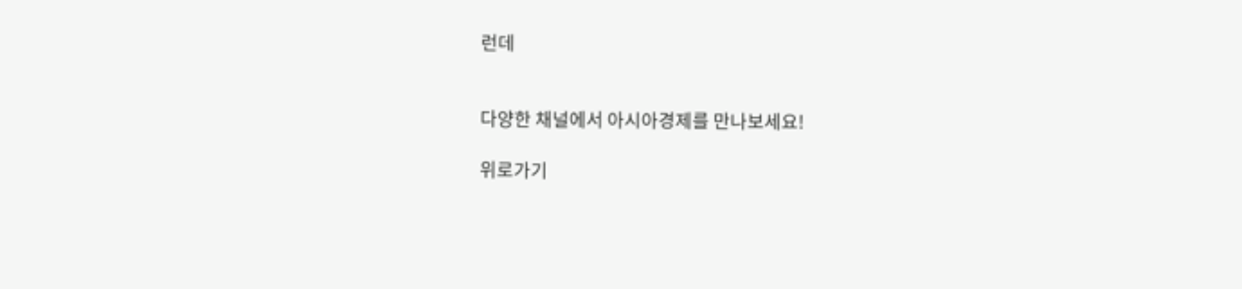런데


다양한 채널에서 아시아경제를 만나보세요!

위로가기